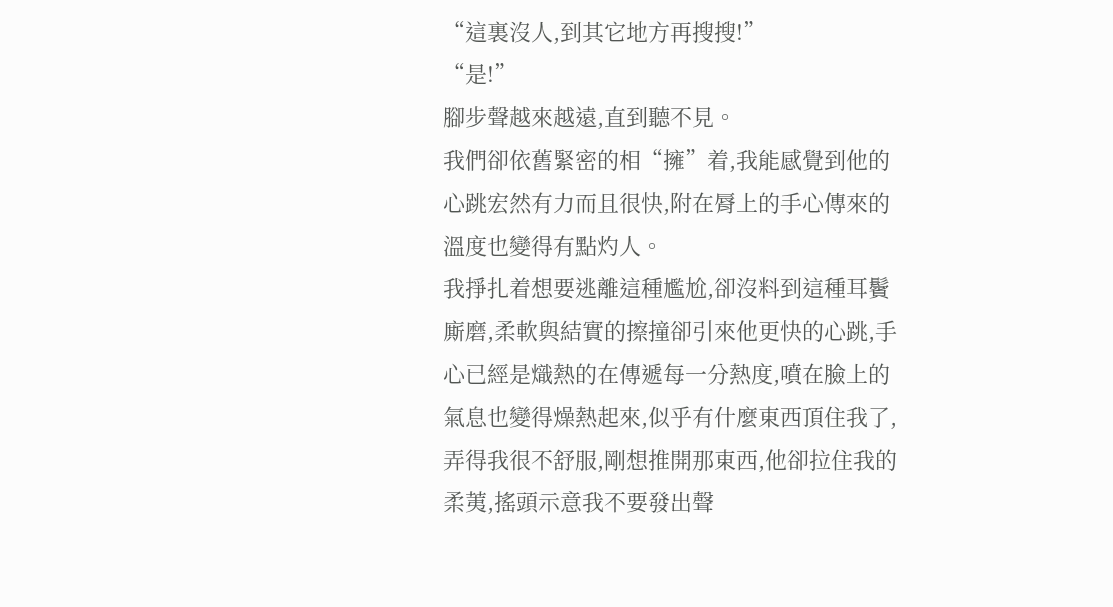“這裏沒人,到其它地方再搜搜!”
“是!”
腳步聲越來越遠,直到聽不見。
我們卻依舊緊密的相“擁”着,我能感覺到他的心跳宏然有力而且很快,附在脣上的手心傳來的溫度也變得有點灼人。
我掙扎着想要逃離這種尷尬,卻沒料到這種耳鬢廝磨,柔軟與結實的擦撞卻引來他更快的心跳,手心已經是熾熱的在傳遞每一分熱度,噴在臉上的氣息也變得燥熱起來,似乎有什麼東西頂住我了,弄得我很不舒服,剛想推開那東西,他卻拉住我的柔荑,搖頭示意我不要發出聲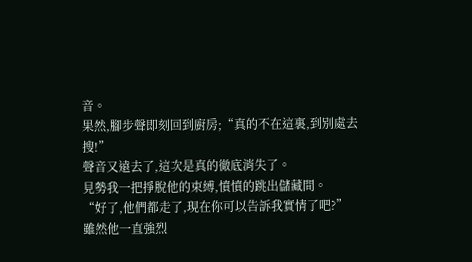音。
果然,腳步聲即刻回到廚房;“真的不在這裏,到別處去搜!”
聲音又遠去了,這次是真的徹底消失了。
見勢我一把掙脫他的束縛,憤憤的跳出儲藏間。
“好了,他們都走了,現在你可以告訴我實情了吧?”
雖然他一直強烈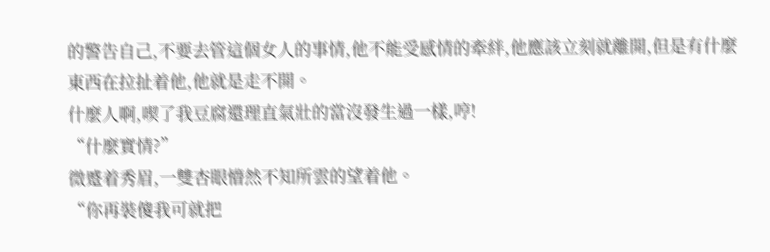的警告自己,不要去管這個女人的事情,他不能受感情的牽絆,他應該立刻就離開,但是有什麼東西在拉扯着他,他就是走不開。
什麼人啊,喫了我豆腐還理直氣壯的當沒發生過一樣,哼!
“什麼實情?”
微蹙着秀眉,一雙杏眼懵然不知所雲的望着他。
“你再裝傻我可就把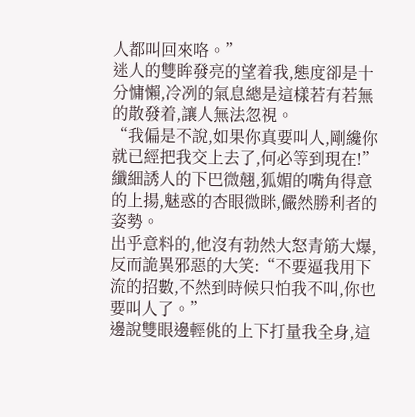人都叫回來咯。”
迷人的雙眸發亮的望着我,態度卻是十分慵懶,冷冽的氣息總是這樣若有若無的散發着,讓人無法忽視。
“我偏是不說,如果你真要叫人,剛纔你就已經把我交上去了,何必等到現在!”
纖細誘人的下巴微翹,狐媚的嘴角得意的上揚,魅惑的杏眼微眯,儼然勝利者的姿勢。
出乎意料的,他沒有勃然大怒青筋大爆,反而詭異邪惡的大笑:“不要逼我用下流的招數,不然到時候只怕我不叫,你也要叫人了。”
邊說雙眼邊輕佻的上下打量我全身,這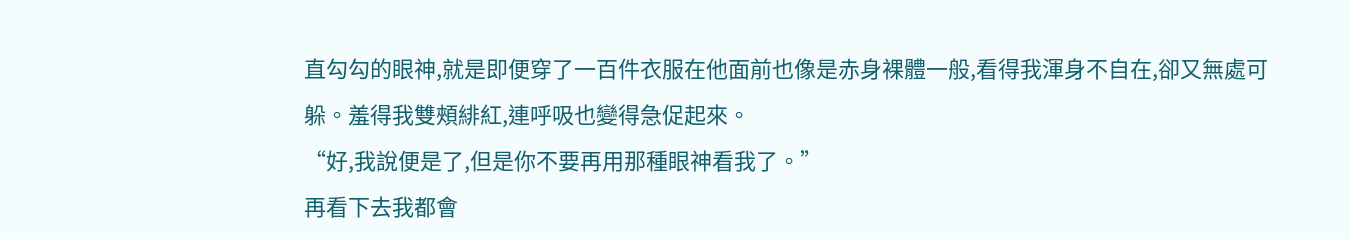直勾勾的眼神,就是即便穿了一百件衣服在他面前也像是赤身裸體一般,看得我渾身不自在,卻又無處可躲。羞得我雙頰緋紅,連呼吸也變得急促起來。
“好,我說便是了,但是你不要再用那種眼神看我了。”
再看下去我都會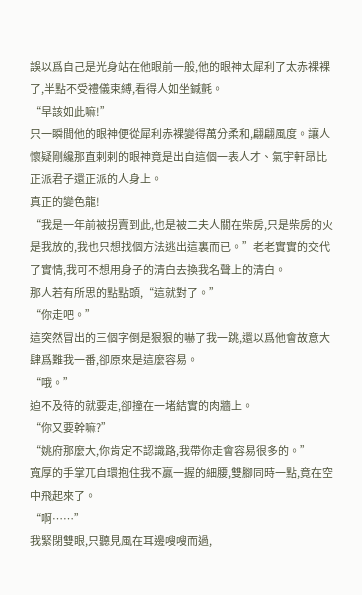誤以爲自己是光身站在他眼前一般,他的眼神太犀利了太赤裸裸了,半點不受禮儀束縛,看得人如坐鍼氈。
“早該如此嘛!”
只一瞬間他的眼神便從犀利赤裸變得萬分柔和,翩翩風度。讓人懷疑剛纔那直剌剌的眼神竟是出自這個一表人才、氣宇軒昂比正派君子還正派的人身上。
真正的變色龍!
“我是一年前被拐賣到此,也是被二夫人關在柴房,只是柴房的火是我放的,我也只想找個方法逃出這裏而已。”老老實實的交代了實情,我可不想用身子的清白去換我名聲上的清白。
那人若有所思的點點頭,“這就對了。”
“你走吧。”
這突然冒出的三個字倒是狠狠的嚇了我一跳,還以爲他會故意大肆爲難我一番,卻原來是這麼容易。
“哦。”
迫不及待的就要走,卻撞在一堵結實的肉牆上。
“你又要幹嘛?”
“姚府那麼大,你肯定不認識路,我帶你走會容易很多的。”
寬厚的手掌兀自環抱住我不贏一握的細腰,雙腳同時一點,竟在空中飛起來了。
“啊……”
我緊閉雙眼,只聽見風在耳邊嗖嗖而過,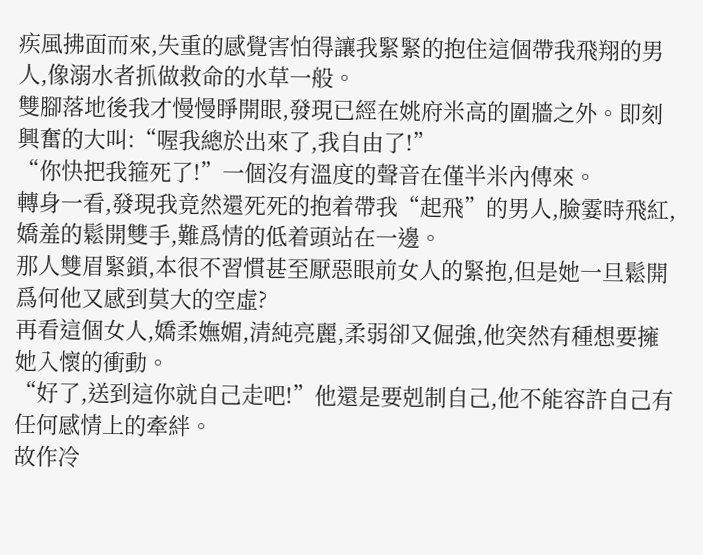疾風拂面而來,失重的感覺害怕得讓我緊緊的抱住這個帶我飛翔的男人,像溺水者抓做救命的水草一般。
雙腳落地後我才慢慢睜開眼,發現已經在姚府米高的圍牆之外。即刻興奮的大叫:“喔我總於出來了,我自由了!”
“你快把我箍死了!”一個沒有溫度的聲音在僅半米內傳來。
轉身一看,發現我竟然還死死的抱着帶我“起飛”的男人,臉霎時飛紅,嬌羞的鬆開雙手,難爲情的低着頭站在一邊。
那人雙眉緊鎖,本很不習慣甚至厭惡眼前女人的緊抱,但是她一旦鬆開爲何他又感到莫大的空虛?
再看這個女人,嬌柔嫵媚,清純亮麗,柔弱卻又倔強,他突然有種想要擁她入懷的衝動。
“好了,送到這你就自己走吧!”他還是要剋制自己,他不能容許自己有任何感情上的牽絆。
故作冷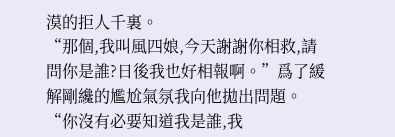漠的拒人千裏。
“那個,我叫風四娘,今天謝謝你相救,請問你是誰?日後我也好相報啊。”爲了緩解剛纔的尷尬氣氛我向他拋出問題。
“你沒有必要知道我是誰,我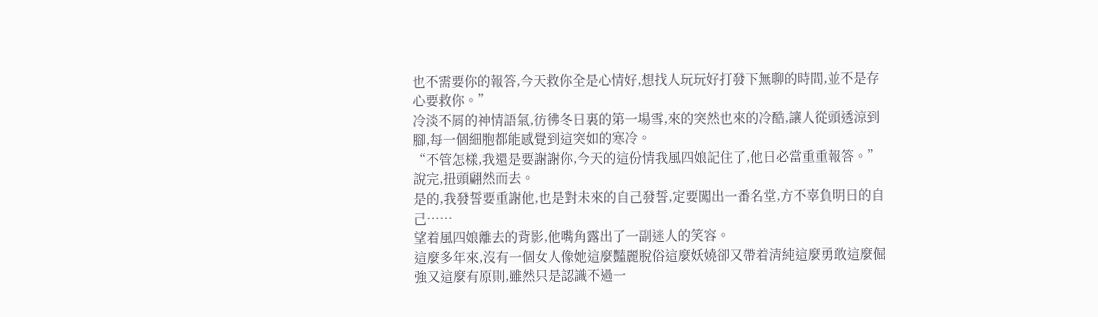也不需要你的報答,今天救你全是心情好,想找人玩玩好打發下無聊的時間,並不是存心要救你。”
冷淡不屑的神情語氣,彷彿冬日裏的第一場雪,來的突然也來的冷酷,讓人從頭透涼到腳,每一個細胞都能感覺到這突如的寒冷。
“不管怎樣,我還是要謝謝你,今天的這份情我風四娘記住了,他日必當重重報答。”
說完,扭頭翩然而去。
是的,我發誓要重謝他,也是對未來的自己發誓,定要闖出一番名堂,方不辜負明日的自己……
望着風四娘離去的背影,他嘴角露出了一副迷人的笑容。
這麼多年來,沒有一個女人像她這麼豔麗脫俗這麼妖嬈卻又帶着清純這麼勇敢這麼倔強又這麼有原則,雖然只是認識不過一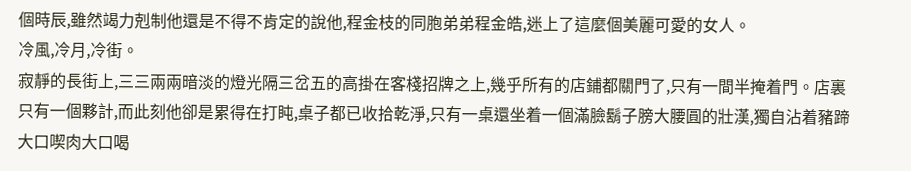個時辰,雖然竭力剋制他還是不得不肯定的說他,程金枝的同胞弟弟程金皓,迷上了這麼個美麗可愛的女人。
冷風,冷月,冷街。
寂靜的長街上,三三兩兩暗淡的燈光隔三岔五的高掛在客棧招牌之上,幾乎所有的店鋪都關門了,只有一間半掩着門。店裏只有一個夥計,而此刻他卻是累得在打盹,桌子都已收拾乾淨,只有一桌還坐着一個滿臉鬍子膀大腰圓的壯漢,獨自沾着豬蹄大口喫肉大口喝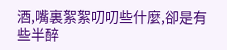酒,嘴裏絮絮叨叨些什麼,卻是有些半醉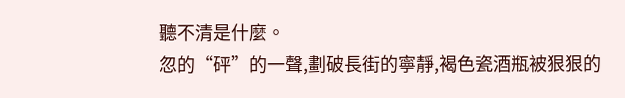聽不清是什麼。
忽的“砰”的一聲,劃破長街的寧靜,褐色瓷酒瓶被狠狠的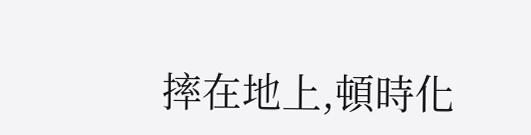摔在地上,頓時化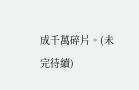成千萬碎片。(未完待續)